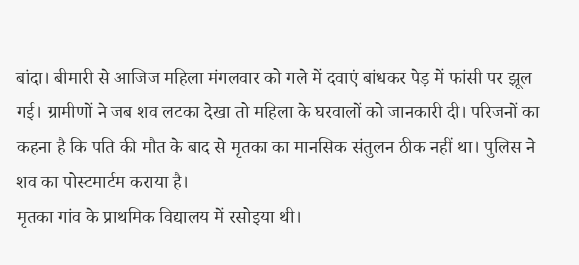बांदा। बीमारी से आजिज महिला मंगलवार को गले में दवाएं बांधकर पेड़ में फांसी पर झूल गई। ग्रामीणों ने जब शव लटका देखा तो महिला के घरवालों को जानकारी दी। परिजनों का कहना है कि पति की मौत के बाद से मृतका का मानसिक संतुलन ठीक नहीं था। पुलिस ने शव का पोस्टमार्टम कराया है।
मृतका गांव के प्राथमिक विद्यालय में रसोइया थी।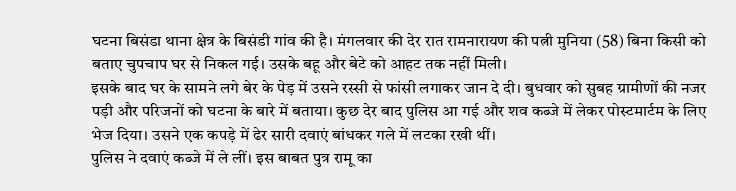घटना बिसंडा थाना क्षेत्र के बिसंडी गांव की है। मंगलवार की देर रात रामनारायण की पत्नी मुनिया (58) बिना किसी को बताए चुपचाप घर से निकल गई। उसके बहू और बेटे को आहट तक नहीं मिली।
इसके बाद घर के सामने लगे बेर के पेड़ में उसने रस्सी से फांसी लगाकर जान दे दी। बुधवार को सुबह ग्रामीणों की नजर पड़ी और परिजनों को घटना के बारे में बताया। कुछ देर बाद पुलिस आ गई और शव कब्जे में लेकर पोस्टमार्टम के लिए भेज दिया। उसने एक कपड़े में ढेर सारी दवाएं बांधकर गले में लटका रखी थीं।
पुलिस ने दवाएं कब्जे में ले लीं। इस बाबत पुत्र रामू का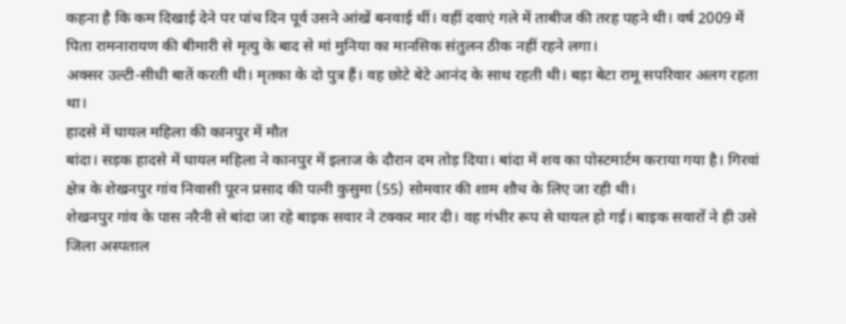कहना है कि कम दिखाई देने पर पांच दिन पूर्व उसने आंखें बनवाई थीं। वहीं दवाएं गले में ताबीज की तरह पहने थी। वर्ष 2009 में पिता रामनारायण की बीमारी से मृत्यु के बाद से मां मुनिया का मानसिक संतुलन ठीक नहीं रहने लगा।
अक्सर उल्टी-सीधी बातें करती थी। मृतका के दो पुत्र हैं। वह छोटे बेटे आनंद के साथ रहती थी। बड़ा बेटा रामू सपरिवार अलग रहता था।
हादसे में घायल महिला की कानपुर में मौत
बांदा। सड़क हादसे में घायल महिला ने कानपुर में इलाज के दौरान दम तोड़ दिया। बांदा में शव का पोस्टमार्टम कराया गया है। गिरवां क्षेत्र के शेखनपुर गांव निवासी पूरन प्रसाद की पत्नी कुसुमा (55) सोमवार की शाम शौच के लिए जा रही थी।
शेखनपुर गांव के पास नरैनी से बांदा जा रहे बाइक सवार ने टक्कर मार दी। वह गंभीर रूप से घायल हो गई। बाइक सवारों ने ही उसे जिला अस्पताल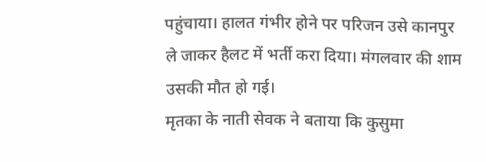पहुंचाया। हालत गंभीर होने पर परिजन उसे कानपुर ले जाकर हैलट में भर्ती करा दिया। मंगलवार की शाम उसकी मौत हो गई।
मृतका के नाती सेवक ने बताया कि कुसुमा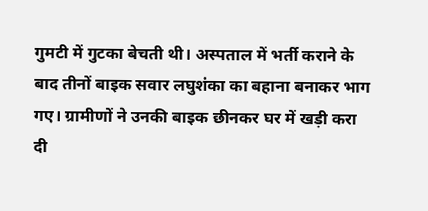गुमटी में गुटका बेचती थी। अस्पताल में भर्ती कराने के बाद तीनों बाइक सवार लघुशंका का बहाना बनाकर भाग गए। ग्रामीणों ने उनकी बाइक छीनकर घर में खड़ी करा दी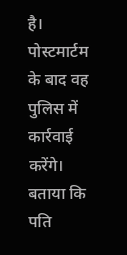है। पोस्टमार्टम के बाद वह पुलिस में कार्रवाई करेंगे। बताया कि पति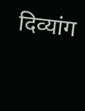दिव्यांग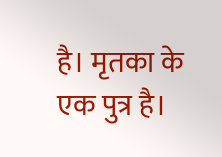है। मृतका के एक पुत्र है।